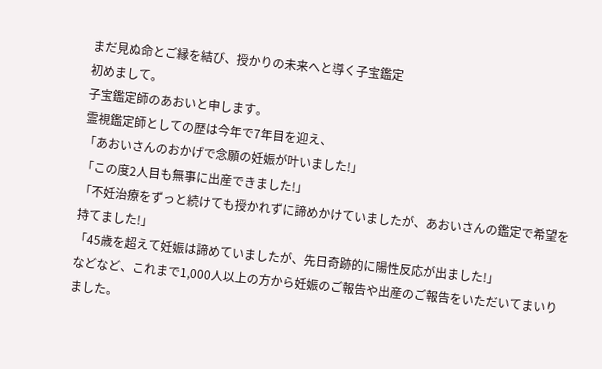まだ見ぬ命とご縁を結び、授かりの未来へと導く子宝鑑定
初めまして。
子宝鑑定師のあおいと申します。
霊視鑑定師としての歴は今年で7年目を迎え、
「あおいさんのおかげで念願の妊娠が叶いました!」
「この度2人目も無事に出産できました!」
「不妊治療をずっと続けても授かれずに諦めかけていましたが、あおいさんの鑑定で希望を持てました!」
「45歳を超えて妊娠は諦めていましたが、先日奇跡的に陽性反応が出ました!」
などなど、これまで1,000人以上の方から妊娠のご報告や出産のご報告をいただいてまいりました。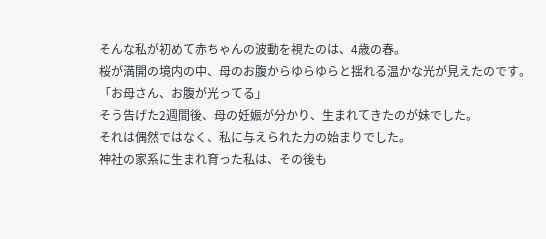そんな私が初めて赤ちゃんの波動を視たのは、4歳の春。
桜が満開の境内の中、母のお腹からゆらゆらと揺れる温かな光が見えたのです。
「お母さん、お腹が光ってる」
そう告げた2週間後、母の妊娠が分かり、生まれてきたのが妹でした。
それは偶然ではなく、私に与えられた力の始まりでした。
神社の家系に生まれ育った私は、その後も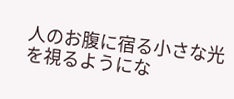人のお腹に宿る小さな光を視るようにな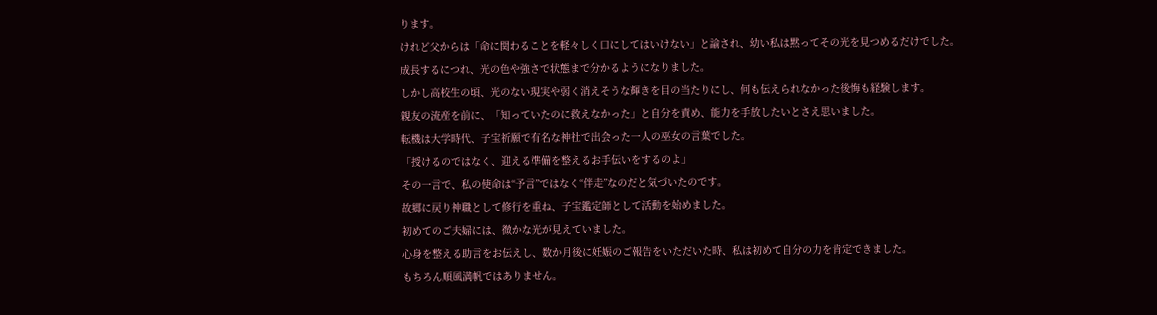ります。
けれど父からは「命に関わることを軽々しく口にしてはいけない」と諭され、幼い私は黙ってその光を見つめるだけでした。
成長するにつれ、光の色や強さで状態まで分かるようになりました。
しかし高校生の頃、光のない現実や弱く消えそうな輝きを目の当たりにし、何も伝えられなかった後悔も経験します。
親友の流産を前に、「知っていたのに救えなかった」と自分を責め、能力を手放したいとさえ思いました。
転機は大学時代、子宝祈願で有名な神社で出会った一人の巫女の言葉でした。
「授けるのではなく、迎える準備を整えるお手伝いをするのよ」
その一言で、私の使命は“予言”ではなく“伴走”なのだと気づいたのです。
故郷に戻り神職として修行を重ね、子宝鑑定師として活動を始めました。
初めてのご夫婦には、微かな光が見えていました。
心身を整える助言をお伝えし、数か月後に妊娠のご報告をいただいた時、私は初めて自分の力を肯定できました。
もちろん順風満帆ではありません。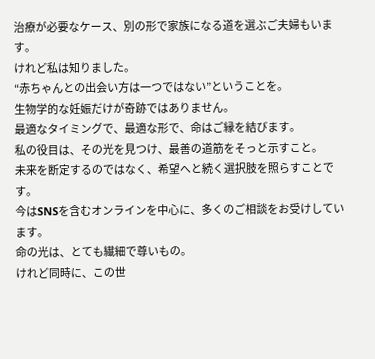治療が必要なケース、別の形で家族になる道を選ぶご夫婦もいます。
けれど私は知りました。
“赤ちゃんとの出会い方は一つではない”ということを。
生物学的な妊娠だけが奇跡ではありません。
最適なタイミングで、最適な形で、命はご縁を結びます。
私の役目は、その光を見つけ、最善の道筋をそっと示すこと。
未来を断定するのではなく、希望へと続く選択肢を照らすことです。
今はSNSを含むオンラインを中心に、多くのご相談をお受けしています。
命の光は、とても繊細で尊いもの。
けれど同時に、この世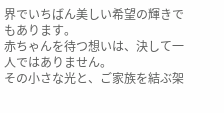界でいちばん美しい希望の輝きでもあります。
赤ちゃんを待つ想いは、決して一人ではありません。
その小さな光と、ご家族を結ぶ架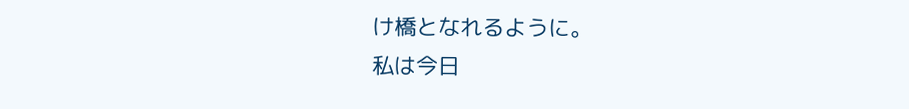け橋となれるように。
私は今日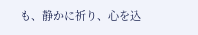も、静かに祈り、心を込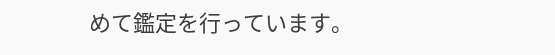めて鑑定を行っています。